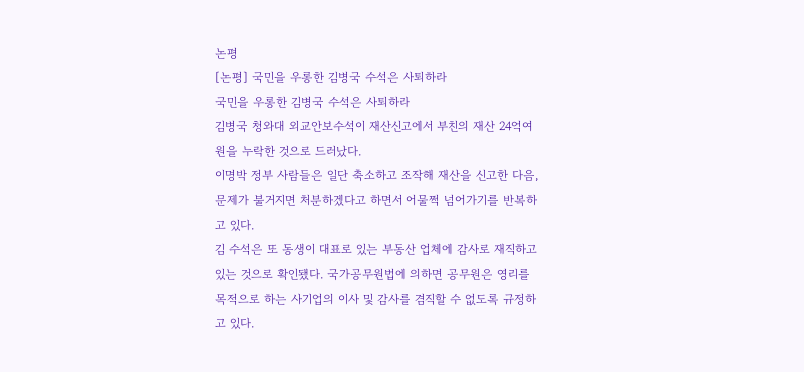논평
[논평] 국민을 우롱한 김병국 수석은 사퇴하라
국민을 우롱한 김병국 수석은 사퇴하라
김병국 청와대 외교안보수석이 재산신고에서 부친의 재산 24억여원을 누락한 것으로 드러났다.
이명박 정부 사람들은 일단 축소하고 조작해 재산을 신고한 다음, 문제가 불거지면 처분하겠다고 하면서 어물쩍 넘어가기를 반복하고 있다.
김 수석은 또 동생이 대표로 있는 부동산 업체에 감사로 재직하고 있는 것으로 확인됐다. 국가공무원법에 의하면 공무원은 영리를 목적으로 하는 사기업의 이사 및 감사를 겸직할 수 없도록 규정하고 있다.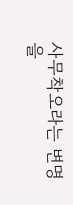사무착오라는 변명을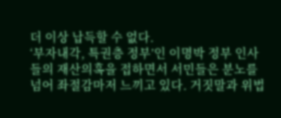더 이상 납득할 수 없다.
‘부자내각, 특권층 정부’인 이명박 정부 인사들의 재산의혹을 접하면서 서민들은 분노를 넘어 좌절감마저 느끼고 있다. 거짓말과 위법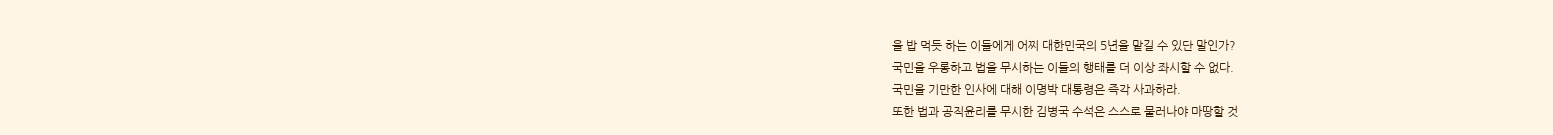을 밥 먹듯 하는 이들에게 어찌 대한민국의 5년을 맡길 수 있단 말인가?
국민을 우롱하고 법을 무시하는 이들의 행태를 더 이상 좌시할 수 없다.
국민을 기만한 인사에 대해 이명박 대통령은 즉각 사과하라.
또한 법과 공직윤리를 무시한 김병국 수석은 스스로 물러나야 마땅할 것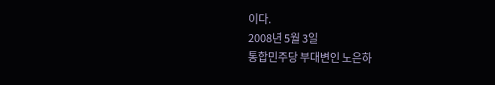이다.
2008년 5월 3일
통합민주당 부대변인 노은하